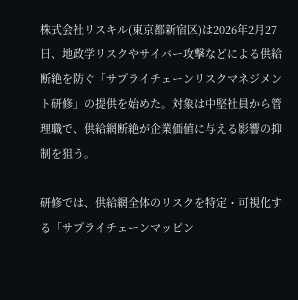株式会社リスキル(東京都新宿区)は2026年2月27日、地政学リスクやサイバー攻撃などによる供給断絶を防ぐ「サプライチェーンリスクマネジメント研修」の提供を始めた。対象は中堅社員から管理職で、供給網断絶が企業価値に与える影響の抑制を狙う。

研修では、供給網全体のリスクを特定・可視化する「サプライチェーンマッピン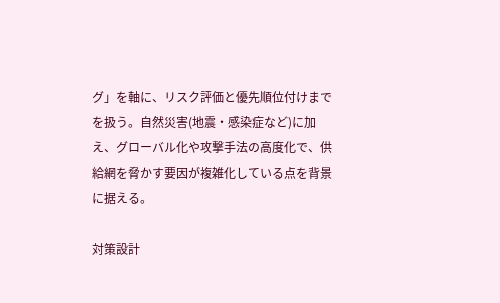グ」を軸に、リスク評価と優先順位付けまでを扱う。自然災害(地震・感染症など)に加え、グローバル化や攻撃手法の高度化で、供給網を脅かす要因が複雑化している点を背景に据える。

対策設計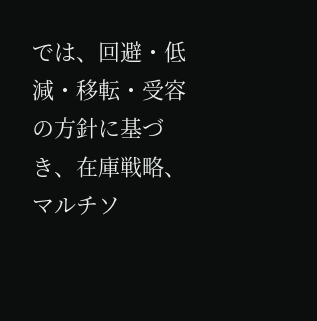では、回避・低減・移転・受容の方針に基づき、在庫戦略、マルチソ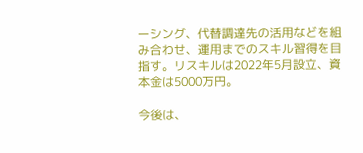ーシング、代替調達先の活用などを組み合わせ、運用までのスキル習得を目指す。リスキルは2022年5月設立、資本金は5000万円。

今後は、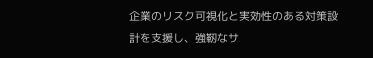企業のリスク可視化と実効性のある対策設計を支援し、強靭なサ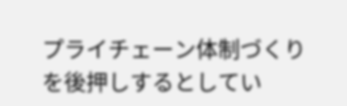プライチェーン体制づくりを後押しするとしてい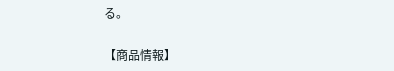る。

【商品情報】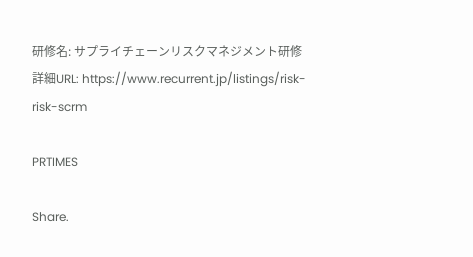研修名: サプライチェーンリスクマネジメント研修
詳細URL: https://www.recurrent.jp/listings/risk-risk-scrm

PRTIMES

Share.